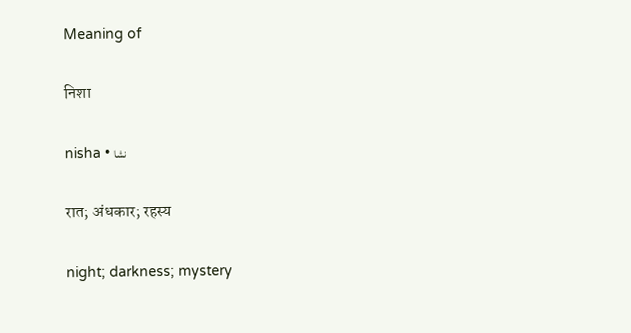Meaning of

निशा

nisha • نشا

रात; अंधकार; रहस्य

night; darkness; mystery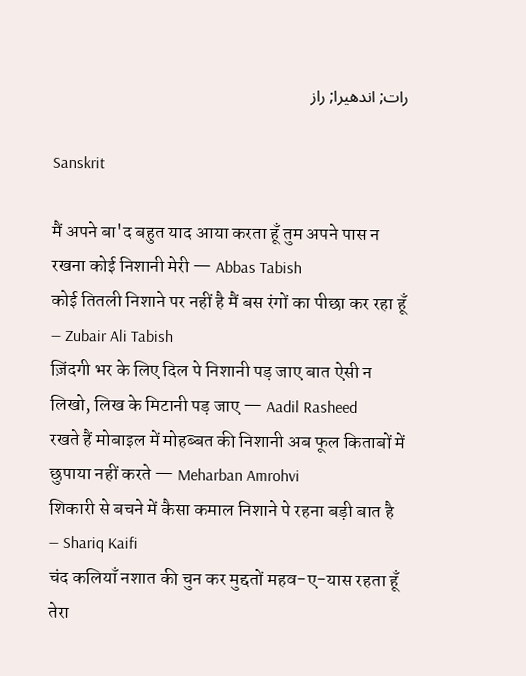رات; اندھیرا; راز

Sanskrit

मैं अपने बा'द बहुत याद आया करता हूँ तुम अपने पास न रखना कोई निशानी मेरी — Abbas Tabish
कोई तितली निशाने पर नहीं है मैं बस रंगों का पीछा कर रहा हूँ — Zubair Ali Tabish
ज़िंदगी भर के लिए दिल पे निशानी पड़ जाए बात ऐसी न लिखो, लिख के मिटानी पड़ जाए — Aadil Rasheed
रखते हैं मोबाइल में मोहब्बत की निशानी अब फूल किताबों में छुपाया नहीं करते — Meharban Amrohvi
शिकारी से बचने में कैसा कमाल निशाने पे रहना बड़ी बात है — Shariq Kaifi
चंद कलियाँ नशात की चुन कर मुद्दतों महव-ए-यास रहता हूँ तेरा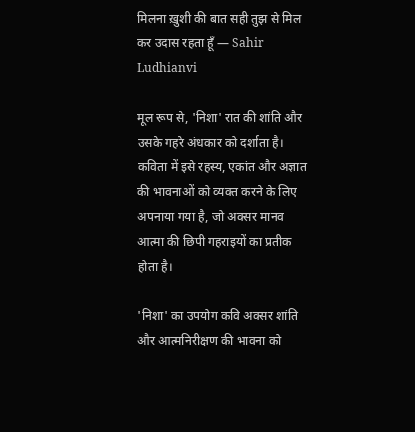मिलना ख़ुशी की बात सही तुझ से मिल कर उदास रहता हूँ — Sahir Ludhianvi

मूल रूप से, 'निशा' रात की शांति और उसके गहरे अंधकार को दर्शाता है। कविता में इसे रहस्य, एकांत और अज्ञात की भावनाओं को व्यक्त करने के लिए अपनाया गया है, जो अक्सर मानव आत्मा की छिपी गहराइयों का प्रतीक होता है।

'निशा' का उपयोग कवि अक्सर शांति और आत्मनिरीक्षण की भावना को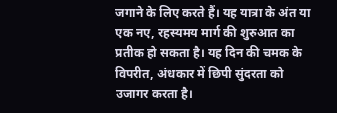जगाने के लिए करते हैं। यह यात्रा के अंत या एक नए, रहस्यमय मार्ग की शुरुआत का प्रतीक हो सकता है। यह दिन की चमक के विपरीत, अंधकार में छिपी सुंदरता को उजागर करता है।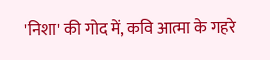'निशा' की गोद में, कवि आत्मा के गहरे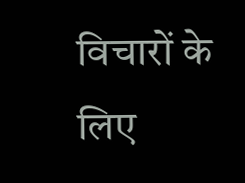विचारों के लिए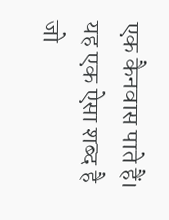एक कैनवास पाते हैं। यह एक ऐसा शब्द है जो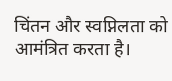चिंतन और स्वप्निलता को आमंत्रित करता है।